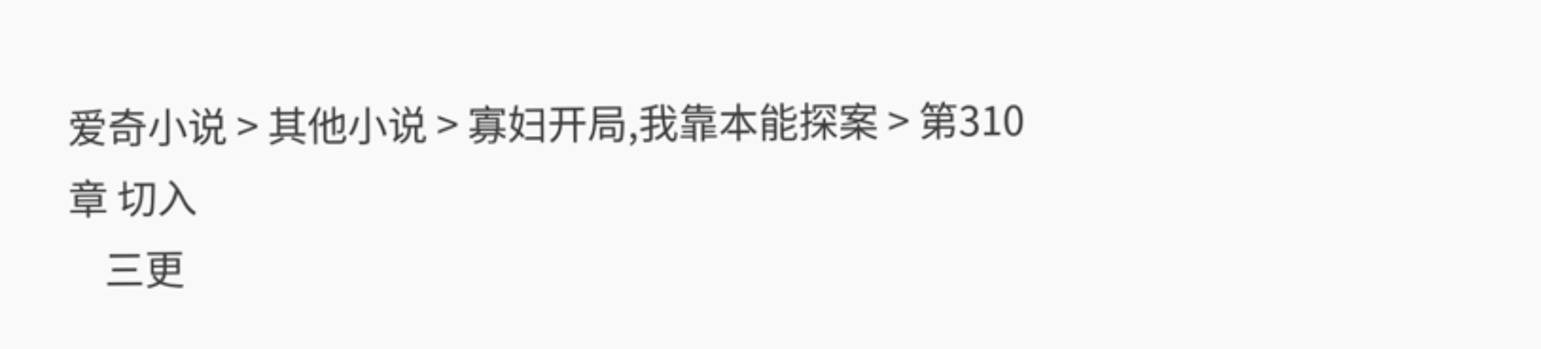爱奇小说 > 其他小说 > 寡妇开局,我靠本能探案 > 第310章 切入
    三更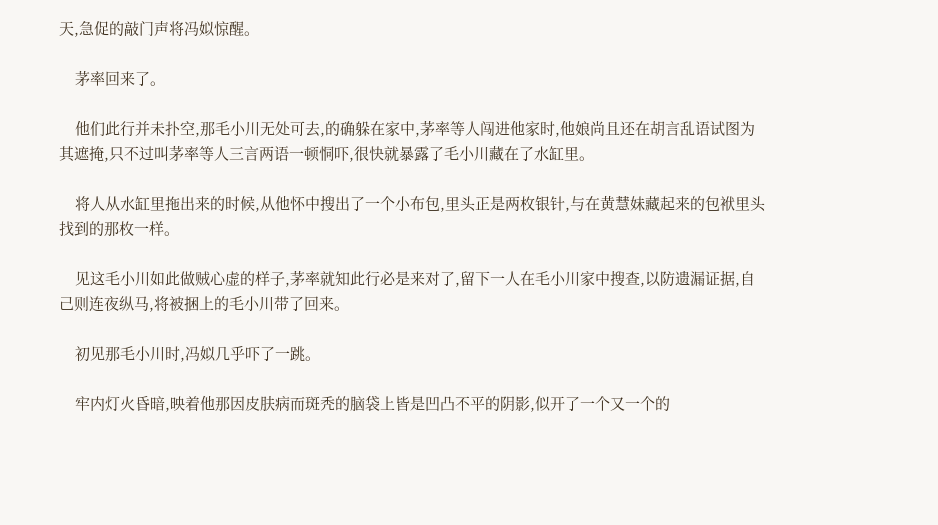天,急促的敲门声将冯姒惊醒。

    茅率回来了。

    他们此行并未扑空,那毛小川无处可去,的确躲在家中,茅率等人闯进他家时,他娘尚且还在胡言乱语试图为其遮掩,只不过叫茅率等人三言两语一顿恫吓,很快就暴露了毛小川藏在了水缸里。

    将人从水缸里拖出来的时候,从他怀中搜出了一个小布包,里头正是两枚银针,与在黄慧妹藏起来的包袱里头找到的那枚一样。

    见这毛小川如此做贼心虚的样子,茅率就知此行必是来对了,留下一人在毛小川家中搜查,以防遗漏证据,自己则连夜纵马,将被捆上的毛小川带了回来。

    初见那毛小川时,冯姒几乎吓了一跳。

    牢内灯火昏暗,映着他那因皮肤病而斑秃的脑袋上皆是凹凸不平的阴影,似开了一个又一个的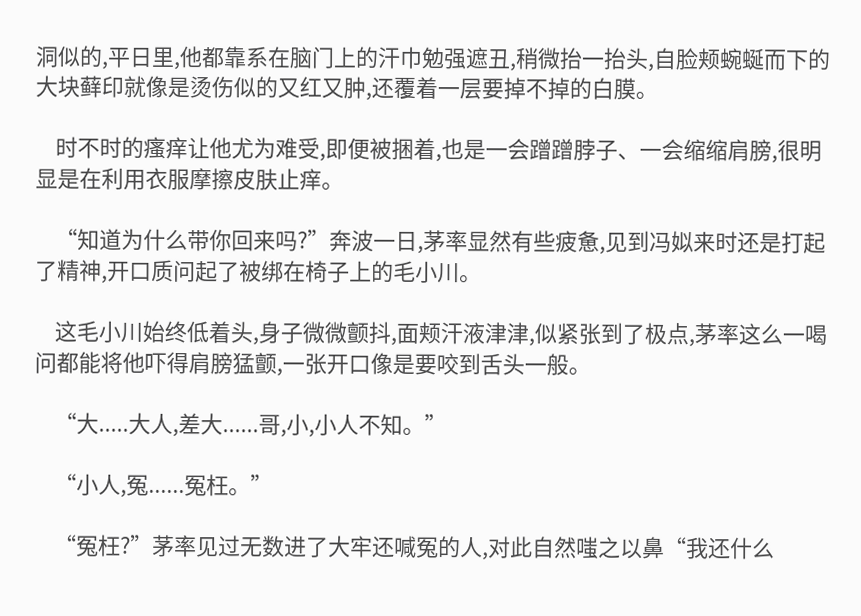洞似的,平日里,他都靠系在脑门上的汗巾勉强遮丑,稍微抬一抬头,自脸颊蜿蜒而下的大块藓印就像是烫伤似的又红又肿,还覆着一层要掉不掉的白膜。

    时不时的瘙痒让他尤为难受,即便被捆着,也是一会蹭蹭脖子、一会缩缩肩膀,很明显是在利用衣服摩擦皮肤止痒。

    “知道为什么带你回来吗?”奔波一日,茅率显然有些疲惫,见到冯姒来时还是打起了精神,开口质问起了被绑在椅子上的毛小川。

    这毛小川始终低着头,身子微微颤抖,面颊汗液津津,似紧张到了极点,茅率这么一喝问都能将他吓得肩膀猛颤,一张开口像是要咬到舌头一般。

    “大.....大人,差大......哥,小,小人不知。”

    “小人,冤......冤枉。”

    “冤枉?”茅率见过无数进了大牢还喊冤的人,对此自然嗤之以鼻“我还什么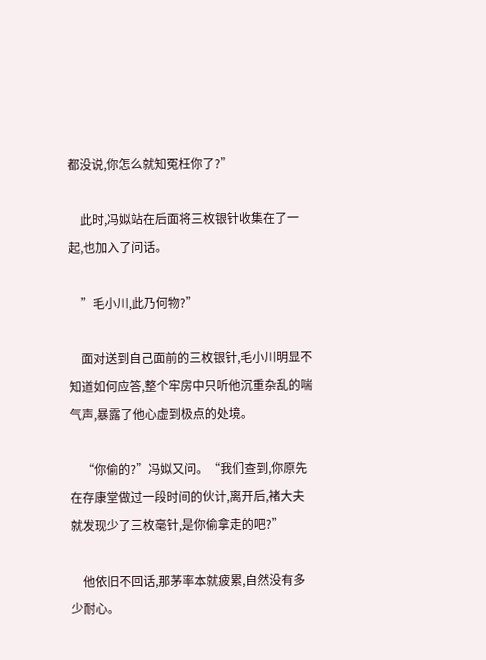都没说,你怎么就知冤枉你了?”

    此时,冯姒站在后面将三枚银针收集在了一起,也加入了问话。

    ”毛小川,此乃何物?”

    面对送到自己面前的三枚银针,毛小川明显不知道如何应答,整个牢房中只听他沉重杂乱的喘气声,暴露了他心虚到极点的处境。

    “你偷的?”冯姒又问。“我们查到,你原先在存康堂做过一段时间的伙计,离开后,褚大夫就发现少了三枚毫针,是你偷拿走的吧?”

    他依旧不回话,那茅率本就疲累,自然没有多少耐心。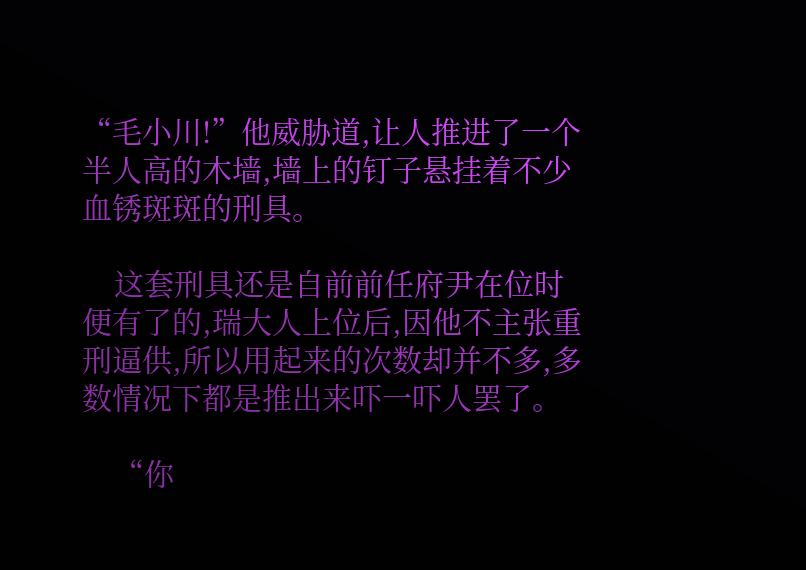“毛小川!”他威胁道,让人推进了一个半人高的木墙,墙上的钉子悬挂着不少血锈斑斑的刑具。

    这套刑具还是自前前任府尹在位时便有了的,瑞大人上位后,因他不主张重刑逼供,所以用起来的次数却并不多,多数情况下都是推出来吓一吓人罢了。

    “你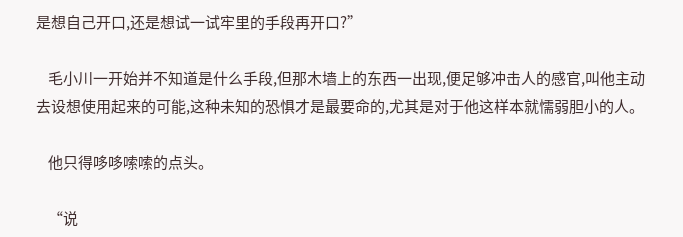是想自己开口,还是想试一试牢里的手段再开口?”

    毛小川一开始并不知道是什么手段,但那木墙上的东西一出现,便足够冲击人的感官,叫他主动去设想使用起来的可能,这种未知的恐惧才是最要命的,尤其是对于他这样本就懦弱胆小的人。

    他只得哆哆嗦嗦的点头。

    “说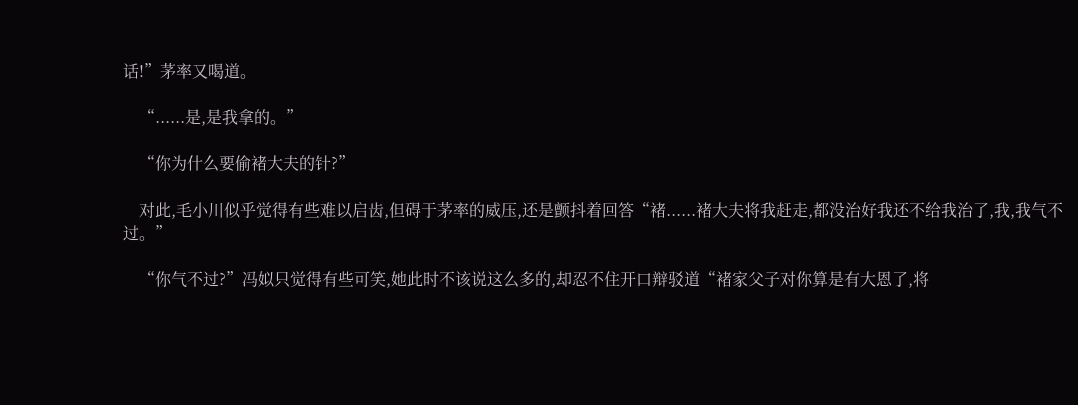话!”茅率又喝道。

    “......是,是我拿的。”

    “你为什么要偷褚大夫的针?”

    对此,毛小川似乎觉得有些难以启齿,但碍于茅率的威压,还是颤抖着回答“褚......褚大夫将我赶走,都没治好我还不给我治了,我,我气不过。”

    “你气不过?”冯姒只觉得有些可笑,她此时不该说这么多的,却忍不住开口辩驳道“褚家父子对你算是有大恩了,将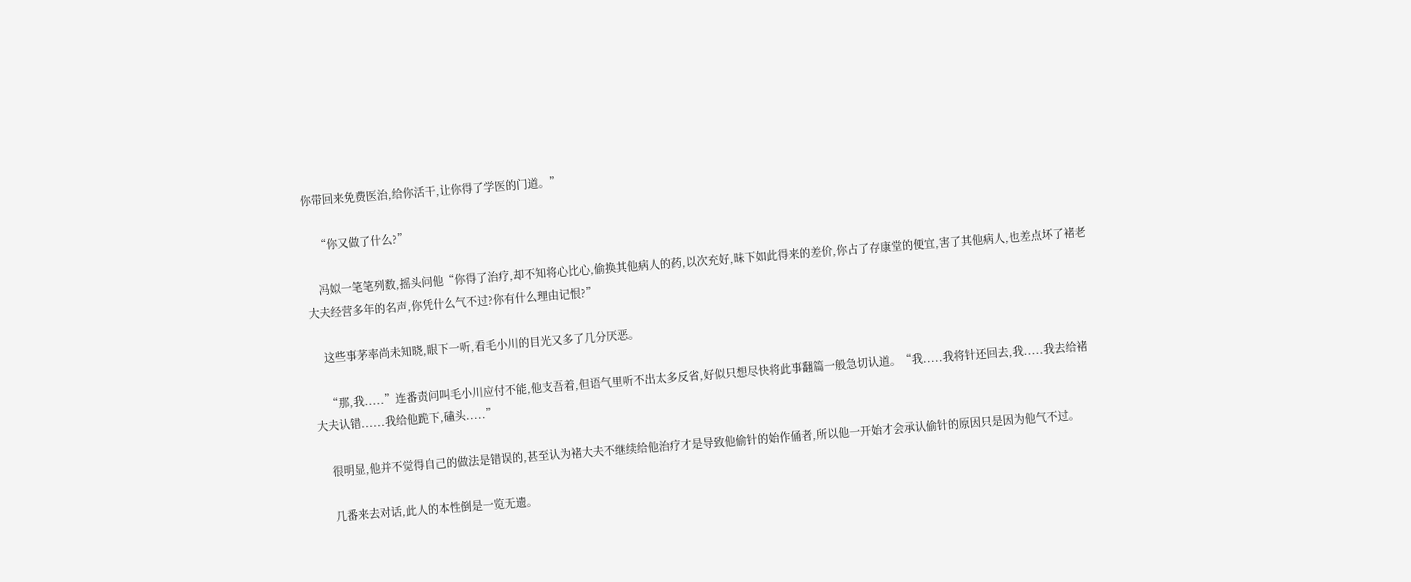你带回来免费医治,给你活干,让你得了学医的门道。”

    “你又做了什么?”

    冯姒一笔笔列数,摇头问他“你得了治疗,却不知将心比心,偷换其他病人的药,以次充好,昧下如此得来的差价,你占了存康堂的便宜,害了其他病人,也差点坏了褚老大夫经营多年的名声,你凭什么气不过?你有什么理由记恨?”

    这些事茅率尚未知晓,眼下一听,看毛小川的目光又多了几分厌恶。

    “那,我.....”连番责问叫毛小川应付不能,他支吾着,但语气里听不出太多反省,好似只想尽快将此事翻篇一般急切认道。“我.....我将针还回去,我.....我去给褚大夫认错......我给他跪下,磕头.....”

    很明显,他并不觉得自己的做法是错误的,甚至认为褚大夫不继续给他治疗才是导致他偷针的始作俑者,所以他一开始才会承认偷针的原因只是因为他气不过。

    几番来去对话,此人的本性倒是一览无遗。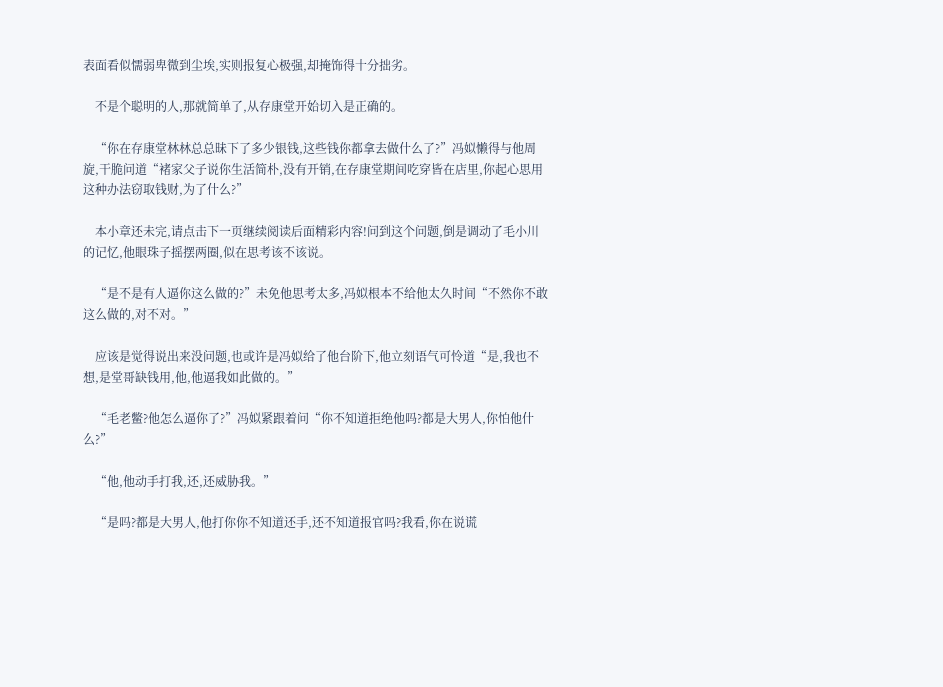表面看似懦弱卑微到尘埃,实则报复心极强,却掩饰得十分拙劣。

    不是个聪明的人,那就简单了,从存康堂开始切入是正确的。

    “你在存康堂林林总总昧下了多少银钱,这些钱你都拿去做什么了?”冯姒懒得与他周旋,干脆问道“褚家父子说你生活简朴,没有开销,在存康堂期间吃穿皆在店里,你起心思用这种办法窃取钱财,为了什么?”

    本小章还未完,请点击下一页继续阅读后面精彩内容!问到这个问题,倒是调动了毛小川的记忆,他眼珠子摇摆两圈,似在思考该不该说。

    “是不是有人逼你这么做的?”未免他思考太多,冯姒根本不给他太久时间“不然你不敢这么做的,对不对。”

    应该是觉得说出来没问题,也或许是冯姒给了他台阶下,他立刻语气可怜道“是,我也不想,是堂哥缺钱用,他,他逼我如此做的。”

    “毛老鳖?他怎么逼你了?”冯姒紧跟着问“你不知道拒绝他吗?都是大男人,你怕他什么?”

    “他,他动手打我,还,还威胁我。”

    “是吗?都是大男人,他打你你不知道还手,还不知道报官吗?我看,你在说谎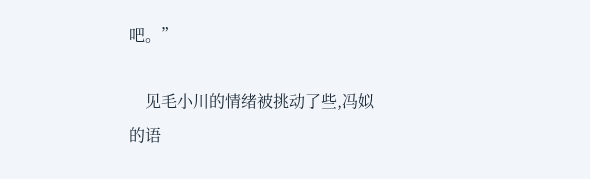吧。”

    见毛小川的情绪被挑动了些,冯姒的语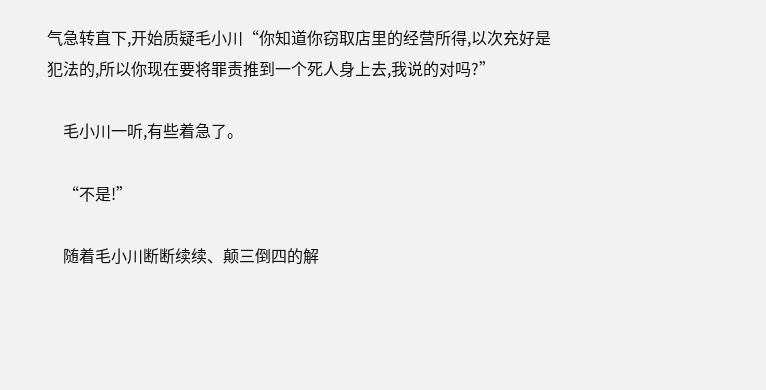气急转直下,开始质疑毛小川“你知道你窃取店里的经营所得,以次充好是犯法的,所以你现在要将罪责推到一个死人身上去,我说的对吗?”

    毛小川一听,有些着急了。

    “不是!”

    随着毛小川断断续续、颠三倒四的解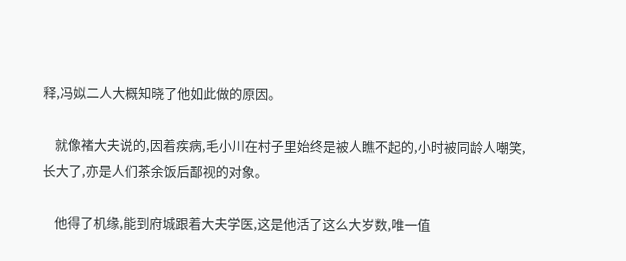释,冯姒二人大概知晓了他如此做的原因。

    就像褚大夫说的,因着疾病,毛小川在村子里始终是被人瞧不起的,小时被同龄人嘲笑,长大了,亦是人们茶余饭后鄙视的对象。

    他得了机缘,能到府城跟着大夫学医,这是他活了这么大岁数,唯一值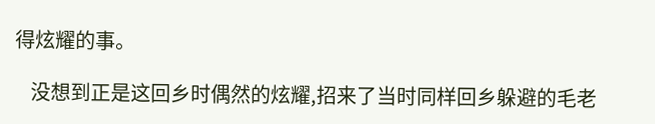得炫耀的事。

    没想到正是这回乡时偶然的炫耀,招来了当时同样回乡躲避的毛老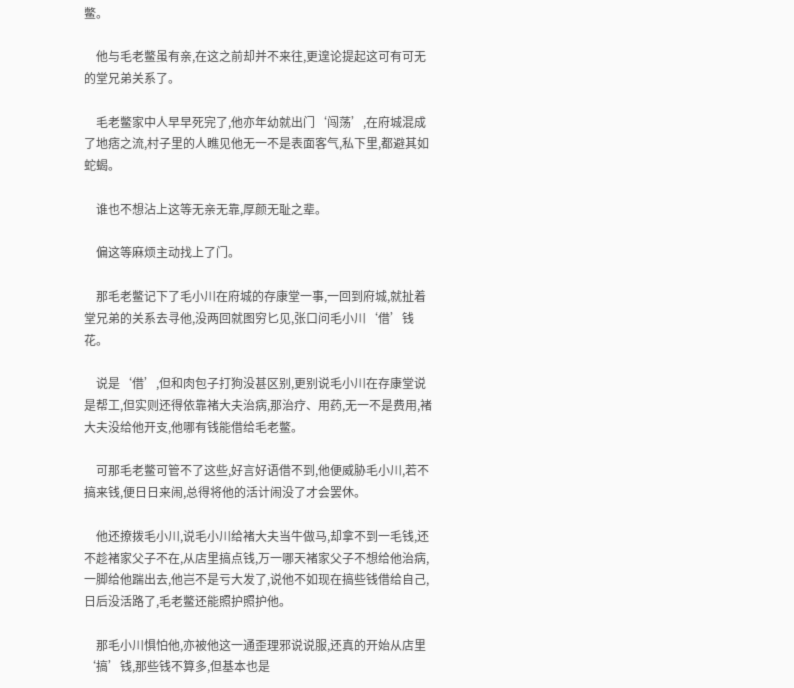鳖。

    他与毛老鳖虽有亲,在这之前却并不来往,更遑论提起这可有可无的堂兄弟关系了。

    毛老鳖家中人早早死完了,他亦年幼就出门‘闯荡’,在府城混成了地痞之流,村子里的人瞧见他无一不是表面客气,私下里,都避其如蛇蝎。

    谁也不想沾上这等无亲无靠,厚颜无耻之辈。

    偏这等麻烦主动找上了门。

    那毛老鳖记下了毛小川在府城的存康堂一事,一回到府城,就扯着堂兄弟的关系去寻他,没两回就图穷匕见,张口问毛小川‘借’钱花。

    说是‘借’,但和肉包子打狗没甚区别,更别说毛小川在存康堂说是帮工,但实则还得依靠褚大夫治病,那治疗、用药,无一不是费用,褚大夫没给他开支,他哪有钱能借给毛老鳖。

    可那毛老鳖可管不了这些,好言好语借不到,他便威胁毛小川,若不搞来钱,便日日来闹,总得将他的活计闹没了才会罢休。

    他还撩拨毛小川,说毛小川给褚大夫当牛做马,却拿不到一毛钱,还不趁褚家父子不在,从店里搞点钱,万一哪天褚家父子不想给他治病,一脚给他踹出去,他岂不是亏大发了,说他不如现在搞些钱借给自己,日后没活路了,毛老鳖还能照护照护他。

    那毛小川惧怕他,亦被他这一通歪理邪说说服,还真的开始从店里‘搞’钱,那些钱不算多,但基本也是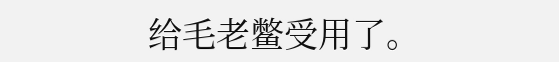给毛老鳖受用了。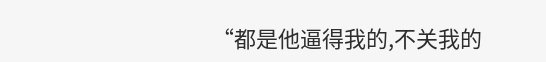“都是他逼得我的,不关我的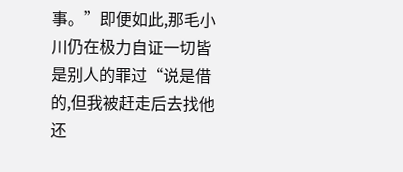事。”即便如此,那毛小川仍在极力自证一切皆是别人的罪过“说是借的,但我被赶走后去找他还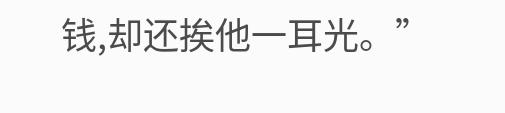钱,却还挨他一耳光。”